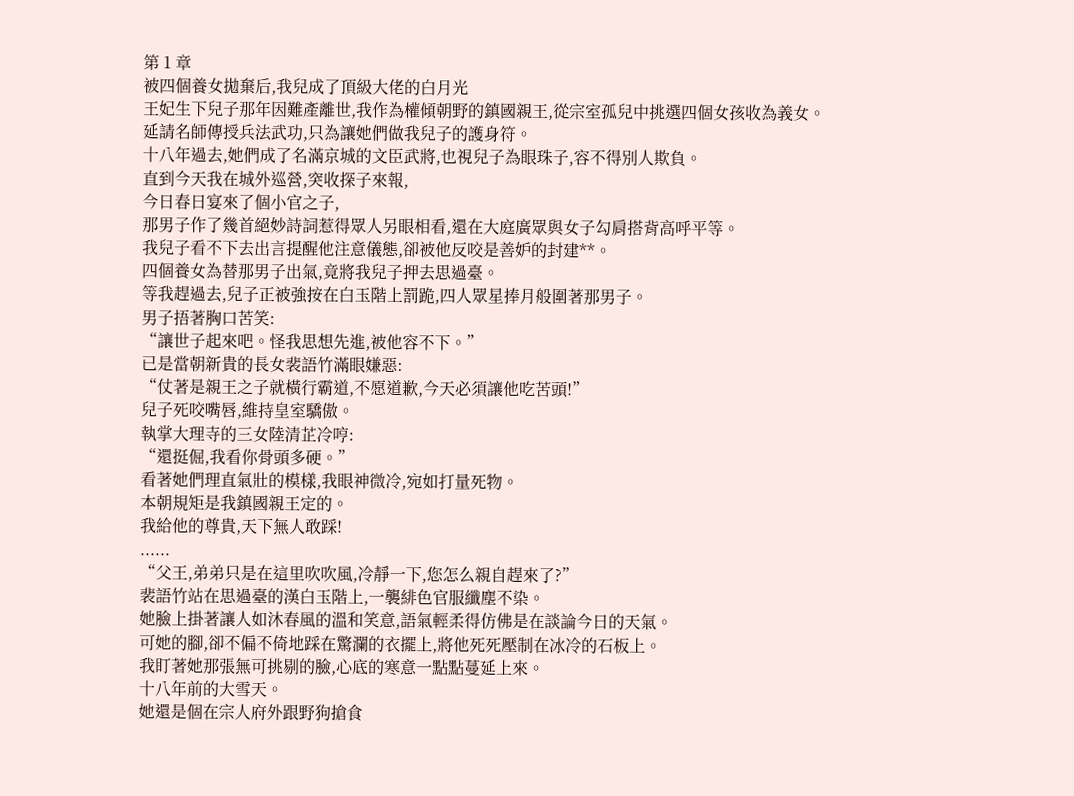第 1 章
被四個養女拋棄后,我兒成了頂級大佬的白月光
王妃生下兒子那年因難產離世,我作為權傾朝野的鎮國親王,從宗室孤兒中挑選四個女孩收為義女。
延請名師傳授兵法武功,只為讓她們做我兒子的護身符。
十八年過去,她們成了名滿京城的文臣武將,也視兒子為眼珠子,容不得別人欺負。
直到今天我在城外巡營,突收探子來報,
今日春日宴來了個小官之子,
那男子作了幾首絕妙詩詞惹得眾人另眼相看,還在大庭廣眾與女子勾肩搭背高呼平等。
我兒子看不下去出言提醒他注意儀態,卻被他反咬是善妒的封建**。
四個養女為替那男子出氣,竟將我兒子押去思過臺。
等我趕過去,兒子正被強按在白玉階上罰跪,四人眾星捧月般圍著那男子。
男子捂著胸口苦笑:
“讓世子起來吧。怪我思想先進,被他容不下。”
已是當朝新貴的長女裴語竹滿眼嫌惡:
“仗著是親王之子就橫行霸道,不愿道歉,今天必須讓他吃苦頭!”
兒子死咬嘴唇,維持皇室驕傲。
執掌大理寺的三女陸清芷冷哼:
“還挺倔,我看你骨頭多硬。”
看著她們理直氣壯的模樣,我眼神微冷,宛如打量死物。
本朝規矩是我鎮國親王定的。
我給他的尊貴,天下無人敢踩!
......
“父王,弟弟只是在這里吹吹風,冷靜一下,您怎么親自趕來了?”
裴語竹站在思過臺的漢白玉階上,一襲緋色官服纖塵不染。
她臉上掛著讓人如沐春風的溫和笑意,語氣輕柔得仿佛是在談論今日的天氣。
可她的腳,卻不偏不倚地踩在驚瀾的衣擺上,將他死死壓制在冰冷的石板上。
我盯著她那張無可挑剔的臉,心底的寒意一點點蔓延上來。
十八年前的大雪天。
她還是個在宗人府外跟野狗搶食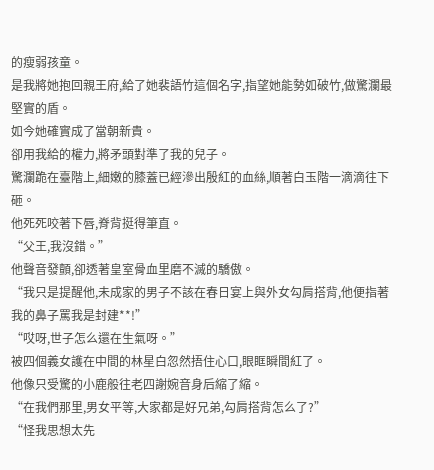的瘦弱孩童。
是我將她抱回親王府,給了她裴語竹這個名字,指望她能勢如破竹,做驚瀾最堅實的盾。
如今她確實成了當朝新貴。
卻用我給的權力,將矛頭對準了我的兒子。
驚瀾跪在臺階上,細嫩的膝蓋已經滲出殷紅的血絲,順著白玉階一滴滴往下砸。
他死死咬著下唇,脊背挺得筆直。
“父王,我沒錯。”
他聲音發顫,卻透著皇室骨血里磨不滅的驕傲。
“我只是提醒他,未成家的男子不該在春日宴上與外女勾肩搭背,他便指著我的鼻子罵我是封建**!”
“哎呀,世子怎么還在生氣呀。”
被四個義女護在中間的林星白忽然捂住心口,眼眶瞬間紅了。
他像只受驚的小鹿般往老四謝婉音身后縮了縮。
“在我們那里,男女平等,大家都是好兄弟,勾肩搭背怎么了?”
“怪我思想太先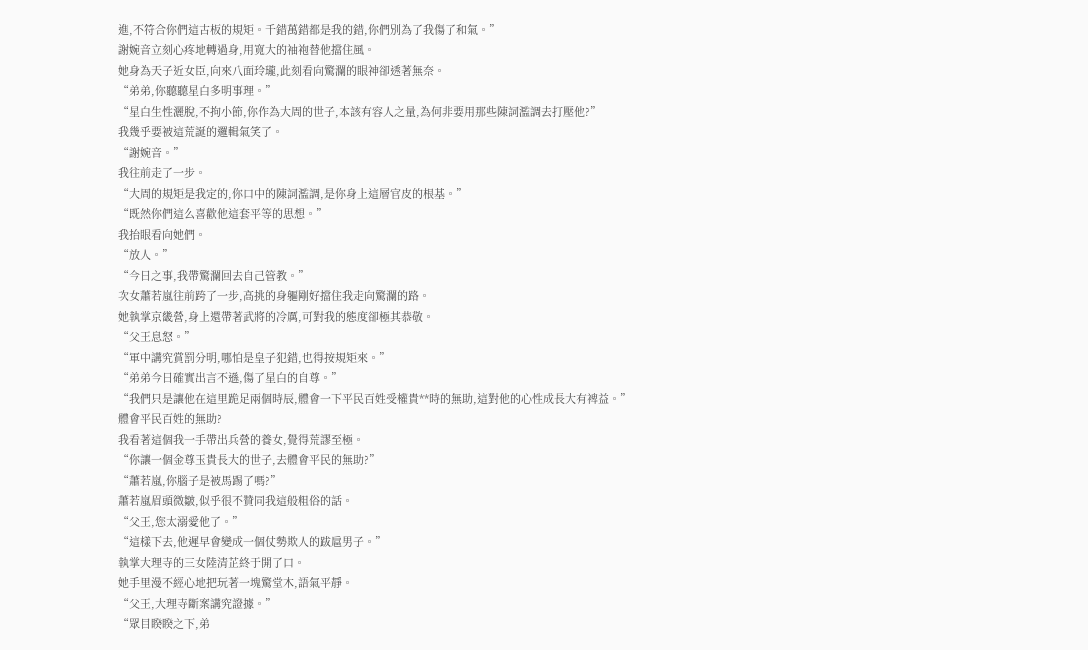進,不符合你們這古板的規矩。千錯萬錯都是我的錯,你們別為了我傷了和氣。”
謝婉音立刻心疼地轉過身,用寬大的袖袍替他擋住風。
她身為天子近女臣,向來八面玲瓏,此刻看向驚瀾的眼神卻透著無奈。
“弟弟,你聽聽星白多明事理。”
“星白生性灑脫,不拘小節,你作為大周的世子,本該有容人之量,為何非要用那些陳詞濫調去打壓他?”
我幾乎要被這荒誕的邏輯氣笑了。
“謝婉音。”
我往前走了一步。
“大周的規矩是我定的,你口中的陳詞濫調,是你身上這層官皮的根基。”
“既然你們這么喜歡他這套平等的思想。”
我抬眼看向她們。
“放人。”
“今日之事,我帶驚瀾回去自己管教。”
次女蕭若嵐往前跨了一步,高挑的身軀剛好擋住我走向驚瀾的路。
她執掌京畿營,身上還帶著武將的冷厲,可對我的態度卻極其恭敬。
“父王息怒。”
“軍中講究賞罰分明,哪怕是皇子犯錯,也得按規矩來。”
“弟弟今日確實出言不遜,傷了星白的自尊。”
“我們只是讓他在這里跪足兩個時辰,體會一下平民百姓受權貴**時的無助,這對他的心性成長大有裨益。”
體會平民百姓的無助?
我看著這個我一手帶出兵營的養女,覺得荒謬至極。
“你讓一個金尊玉貴長大的世子,去體會平民的無助?”
“蕭若嵐,你腦子是被馬踢了嗎?”
蕭若嵐眉頭微皺,似乎很不贊同我這般粗俗的話。
“父王,您太溺愛他了。”
“這樣下去,他遲早會變成一個仗勢欺人的跋扈男子。”
執掌大理寺的三女陸清芷終于開了口。
她手里漫不經心地把玩著一塊驚堂木,語氣平靜。
“父王,大理寺斷案講究證據。”
“眾目睽睽之下,弟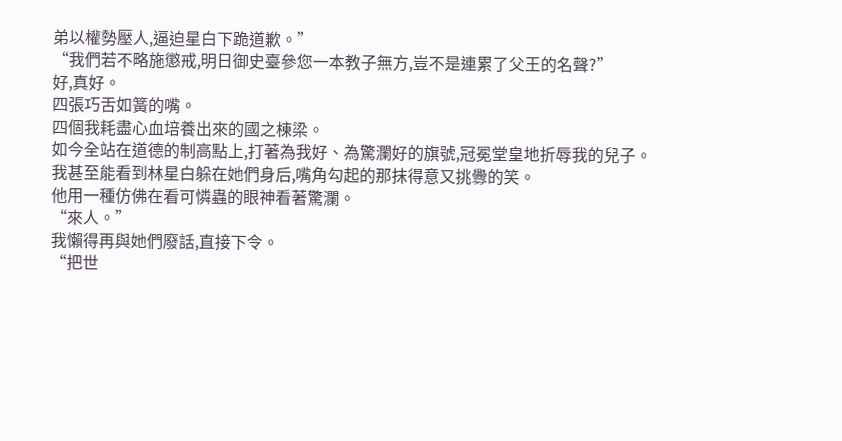弟以權勢壓人,逼迫星白下跪道歉。”
“我們若不略施懲戒,明日御史臺參您一本教子無方,豈不是連累了父王的名聲?”
好,真好。
四張巧舌如簧的嘴。
四個我耗盡心血培養出來的國之棟梁。
如今全站在道德的制高點上,打著為我好、為驚瀾好的旗號,冠冕堂皇地折辱我的兒子。
我甚至能看到林星白躲在她們身后,嘴角勾起的那抹得意又挑釁的笑。
他用一種仿佛在看可憐蟲的眼神看著驚瀾。
“來人。”
我懶得再與她們廢話,直接下令。
“把世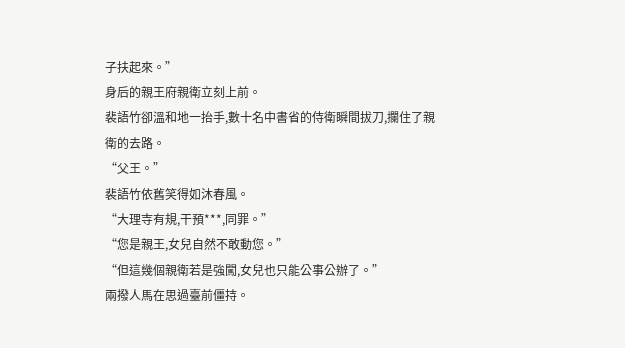子扶起來。”
身后的親王府親衛立刻上前。
裴語竹卻溫和地一抬手,數十名中書省的侍衛瞬間拔刀,攔住了親衛的去路。
“父王。”
裴語竹依舊笑得如沐春風。
“大理寺有規,干預***,同罪。”
“您是親王,女兒自然不敢動您。”
“但這幾個親衛若是強闖,女兒也只能公事公辦了。”
兩撥人馬在思過臺前僵持。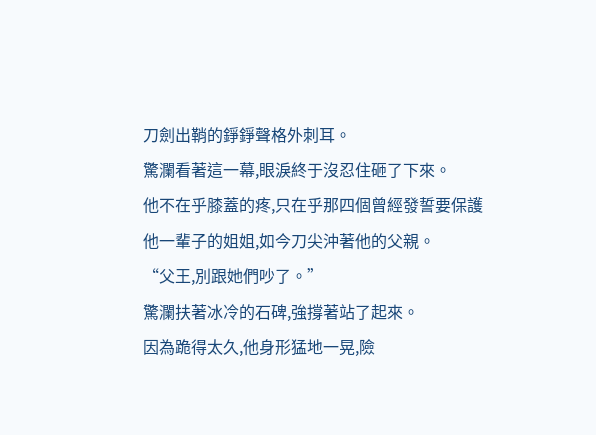刀劍出鞘的錚錚聲格外刺耳。
驚瀾看著這一幕,眼淚終于沒忍住砸了下來。
他不在乎膝蓋的疼,只在乎那四個曾經發誓要保護他一輩子的姐姐,如今刀尖沖著他的父親。
“父王,別跟她們吵了。”
驚瀾扶著冰冷的石碑,強撐著站了起來。
因為跪得太久,他身形猛地一晃,險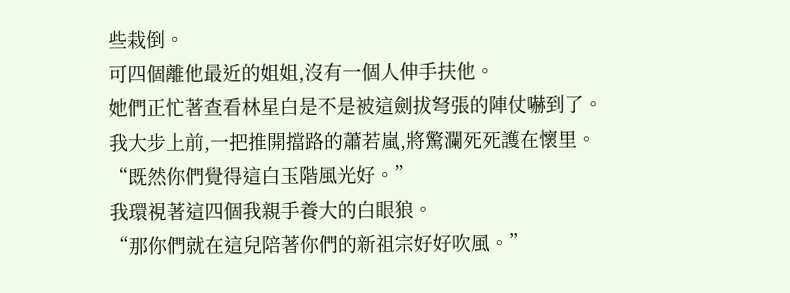些栽倒。
可四個離他最近的姐姐,沒有一個人伸手扶他。
她們正忙著查看林星白是不是被這劍拔弩張的陣仗嚇到了。
我大步上前,一把推開擋路的蕭若嵐,將驚瀾死死護在懷里。
“既然你們覺得這白玉階風光好。”
我環視著這四個我親手養大的白眼狼。
“那你們就在這兒陪著你們的新祖宗好好吹風。”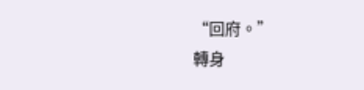“回府。”
轉身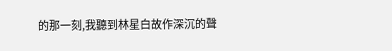的那一刻,我聽到林星白故作深沉的聲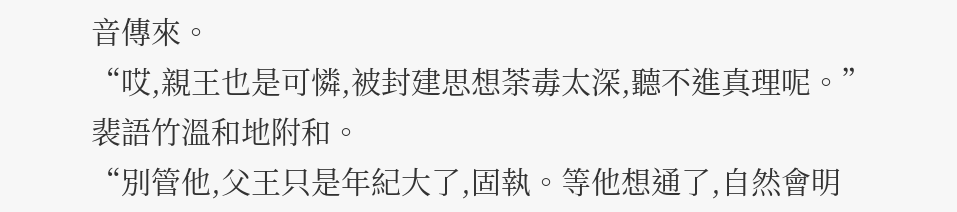音傳來。
“哎,親王也是可憐,被封建思想荼毒太深,聽不進真理呢。”
裴語竹溫和地附和。
“別管他,父王只是年紀大了,固執。等他想通了,自然會明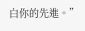白你的先進。”